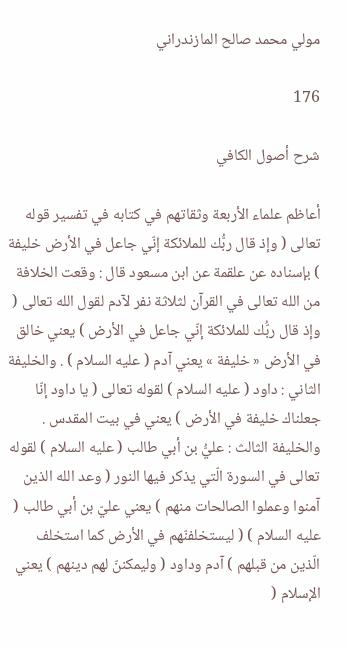مولي محمد صالح المازندراني

176

شرح أصول الكافي

أعاظم علماء الأربعة وثقاتهم في كتابه في تفسير قوله تعالى ( وإذ قال ربُّك للملائكة إنّي جاعل في الأرض خليفة ) بإسناده عن علقمة عن ابن مسعود قال : وقعت الخلافة من الله تعالى في القرآن لثلاثة نفر لآدم لقول الله تعالى ( وإذ قال ربُّك للملائكة إنّي جاعل في الأرض ) يعني خالق في الأرض « خليفة » يعني آدم ( عليه السلام ) . والخليفة الثاني : داود ( عليه السلام ) لقوله تعالى ( يا داود إنّا جعلناك خليفة في الأرض ) يعني في بيت المقدس . والخليفة الثالث : عليُّ بن أبي طالب ( عليه السلام ) لقوله تعالى في السورة الّتي يذكر فيها النور ( وعد الله الذين آمنوا وعملوا الصالحات منهم ) يعني عليّ بن أبي طالب ( عليه السلام ) ( ليستخلفنّهم في الأرض كما استخلف الّذين من قبلهم ) آدم وداود ( وليمكننّ لهم دينهم ) يعني الإسلام (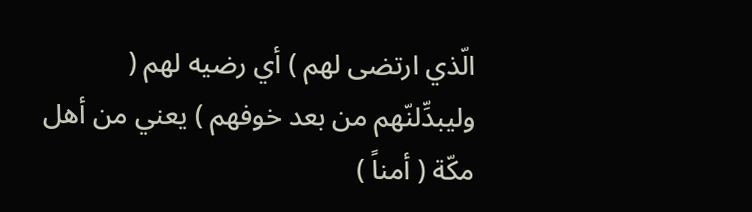الّذي ارتضى لهم ) أي رضيه لهم ( وليبدِّلنّهم من بعد خوفهم ) يعني من أهل مكّة ( أمناً )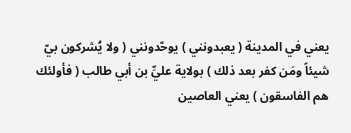يعني في المدينة ( يعبدونني ) يوحّدونني ( ولا يُشركون بيّ شيئاً ومَن كفر بعد ذلك ) بولاية عليِّ بن أبي طالب ( فأولئك هم الفاسقون ) يعني العاصين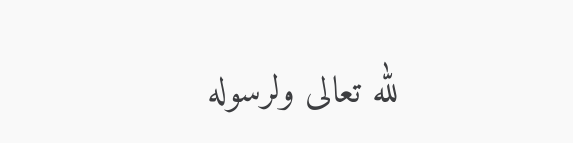لله تعالى ولرسوله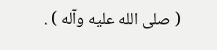( صلى الله عليه وآله ) .